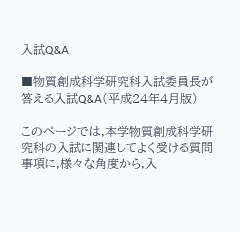入試Q&A

■物質創成科学研究科入試委員長が答える入試Q&A(平成24年4月版)

このページでは,本学物質創成科学研究科の入試に関連してよく受ける質問事項に,様々な角度から,入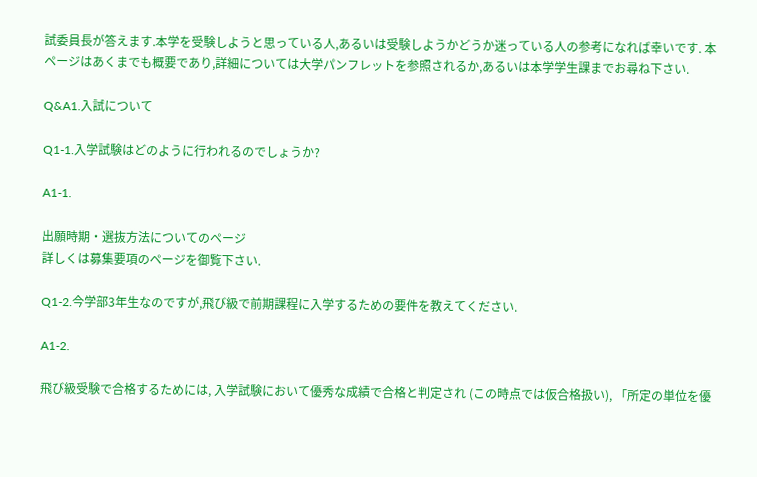試委員長が答えます.本学を受験しようと思っている人,あるいは受験しようかどうか迷っている人の参考になれば幸いです. 本ページはあくまでも概要であり,詳細については大学パンフレットを参照されるか,あるいは本学学生課までお尋ね下さい.

Q&A1.入試について

Q1-1.入学試験はどのように行われるのでしょうか?

A1-1.

出願時期・選抜方法についてのページ
詳しくは募集要項のページを御覧下さい.

Q1-2.今学部3年生なのですが,飛び級で前期課程に入学するための要件を教えてください.

A1-2.

飛び級受験で合格するためには, 入学試験において優秀な成績で合格と判定され (この時点では仮合格扱い), 「所定の単位を優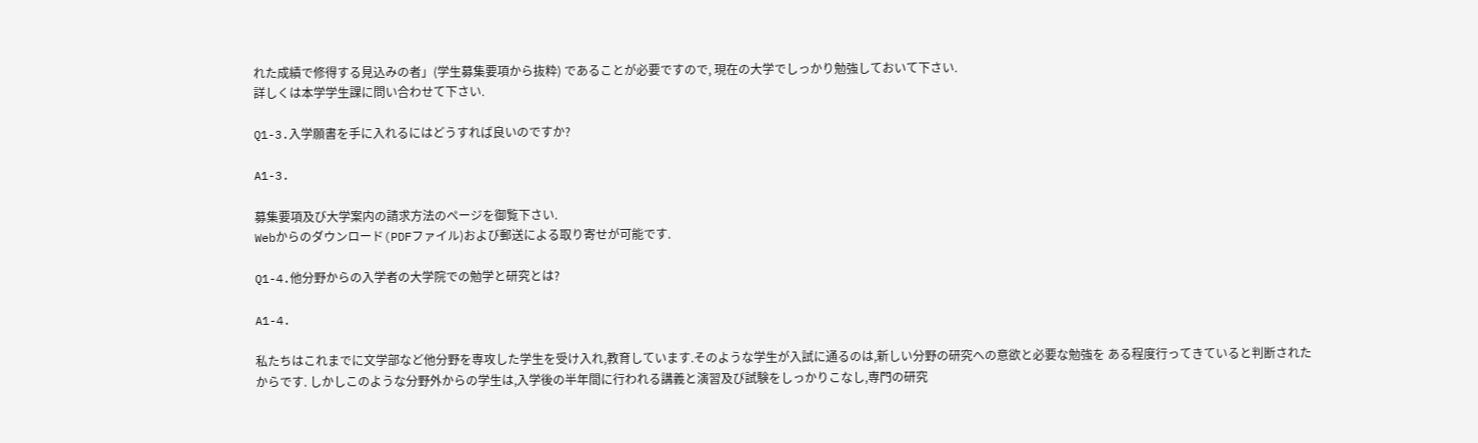れた成績で修得する見込みの者」(学生募集要項から抜粋) であることが必要ですので, 現在の大学でしっかり勉強しておいて下さい.
詳しくは本学学生課に問い合わせて下さい.

Q1-3.入学願書を手に入れるにはどうすれば良いのですか?

A1-3.

募集要項及び大学案内の請求方法のページを御覧下さい.
Webからのダウンロード(PDFファイル)および郵送による取り寄せが可能です.

Q1-4.他分野からの入学者の大学院での勉学と研究とは?

A1-4.

私たちはこれまでに文学部など他分野を専攻した学生を受け入れ,教育しています.そのような学生が入試に通るのは,新しい分野の研究への意欲と必要な勉強を ある程度行ってきていると判断されたからです. しかしこのような分野外からの学生は,入学後の半年間に行われる講義と演習及び試験をしっかりこなし,専門の研究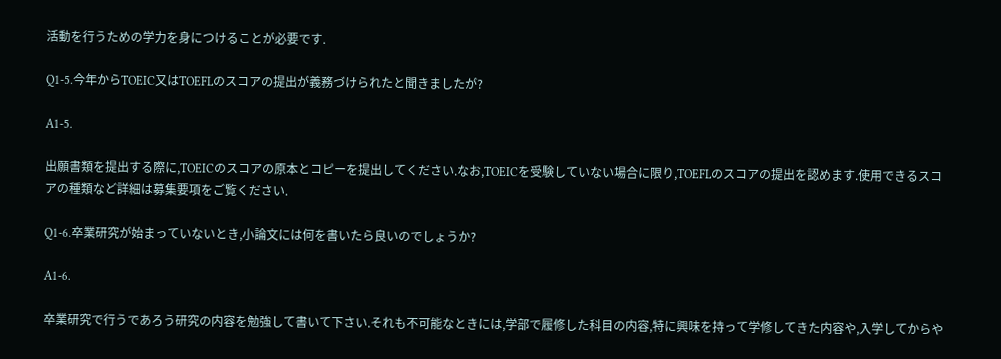活動を行うための学力を身につけることが必要です.

Q1-5.今年からTOEIC又はTOEFLのスコアの提出が義務づけられたと聞きましたが?

A1-5.

出願書類を提出する際に,TOEICのスコアの原本とコピーを提出してください.なお,TOEICを受験していない場合に限り,TOEFLのスコアの提出を認めます.使用できるスコアの種類など詳細は募集要項をご覧ください.

Q1-6.卒業研究が始まっていないとき,小論文には何を書いたら良いのでしょうか?

A1-6.

卒業研究で行うであろう研究の内容を勉強して書いて下さい.それも不可能なときには,学部で履修した科目の内容,特に興味を持って学修してきた内容や,入学してからや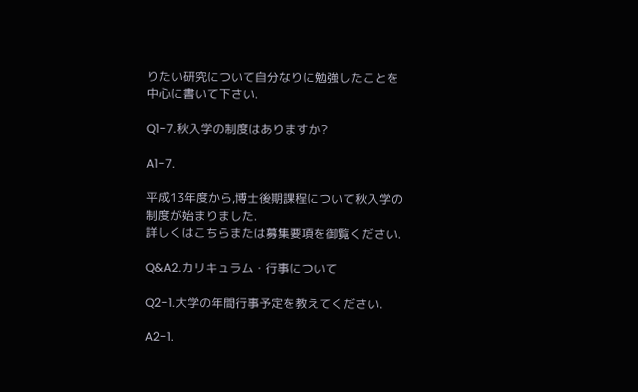りたい研究について自分なりに勉強したことを中心に書いて下さい.

Q1-7.秋入学の制度はありますか?

A1-7.

平成13年度から,博士後期課程について秋入学の制度が始まりました.
詳しくはこちらまたは募集要項を御覧ください.

Q&A2.カリキュラム・行事について

Q2-1.大学の年間行事予定を教えてください.

A2-1.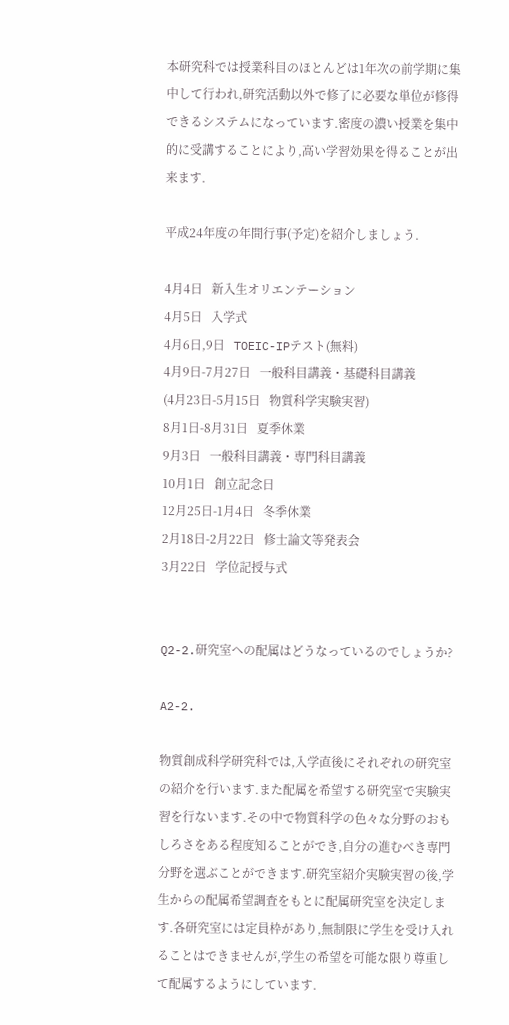本研究科では授業科目のほとんどは1年次の前学期に集中して行われ,研究活動以外で修了に必要な単位が修得できるシステムになっています.密度の濃い授業を集中的に受講することにより,高い学習効果を得ることが出来ます.

平成24年度の年間行事(予定)を紹介しましょう.

4月4日   新入生オリエンテーション
4月5日   入学式
4月6日,9日   TOEIC-IPテスト(無料)
4月9日-7月27日   一般科目講義・基礎科目講義
(4月23日-5月15日   物質科学実験実習)
8月1日-8月31日   夏季休業
9月3日   一般科目講義・専門科目講義
10月1日   創立記念日
12月25日-1月4日   冬季休業
2月18日-2月22日   修士論文等発表会
3月22日   学位記授与式


Q2-2.研究室への配属はどうなっているのでしょうか?

A2-2.

物質創成科学研究科では,入学直後にそれぞれの研究室の紹介を行います.また配属を希望する研究室で実験実習を行ないます.その中で物質科学の色々な分野のおもしろさをある程度知ることができ,自分の進むべき専門分野を選ぶことができます.研究室紹介実験実習の後,学生からの配属希望調査をもとに配属研究室を決定します.各研究室には定員枠があり,無制限に学生を受け入れることはできませんが,学生の希望を可能な限り尊重して配属するようにしています.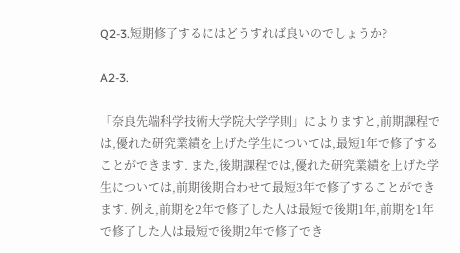Q2-3.短期修了するにはどうすれば良いのでしょうか?

A2-3.

「奈良先端科学技術大学院大学学則」によりますと,前期課程では,優れた研究業績を上げた学生については,最短1年で修了することができます. また,後期課程では,優れた研究業績を上げた学生については,前期後期合わせて最短3年で修了することができます. 例え,前期を2年で修了した人は最短で後期1年,前期を1年で修了した人は最短で後期2年で修了でき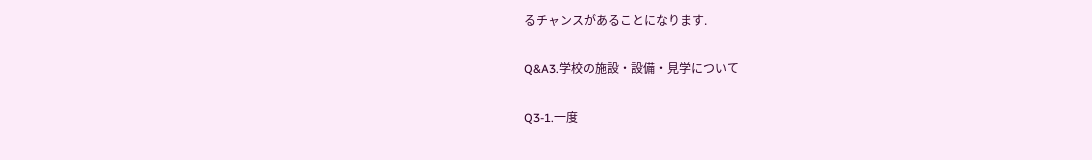るチャンスがあることになります.

Q&A3.学校の施設・設備・見学について

Q3-1.一度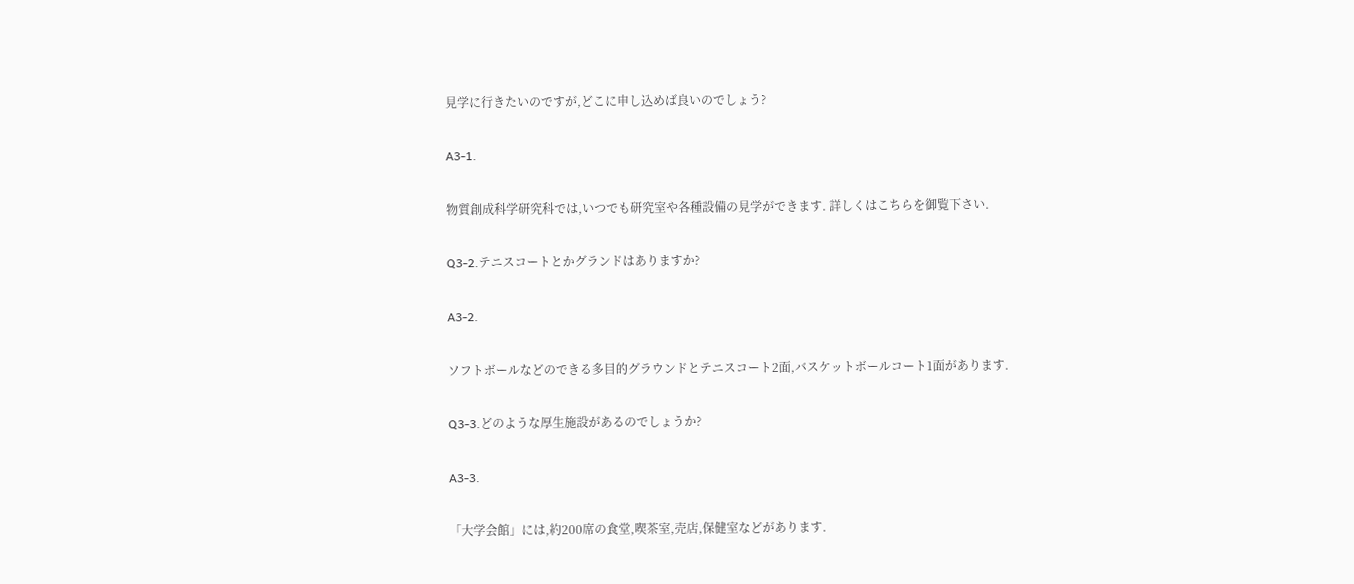見学に行きたいのですが,どこに申し込めば良いのでしょう?

A3-1.

物質創成科学研究科では,いつでも研究室や各種設備の見学ができます. 詳しくはこちらを御覧下さい.

Q3-2.テニスコートとかグランドはありますか?

A3-2.

ソフトボールなどのできる多目的グラウンドとテニスコート2面,バスケットボールコート1面があります.

Q3-3.どのような厚生施設があるのでしょうか?

A3-3.

「大学会館」には,約200席の食堂,喫茶室,売店,保健室などがあります.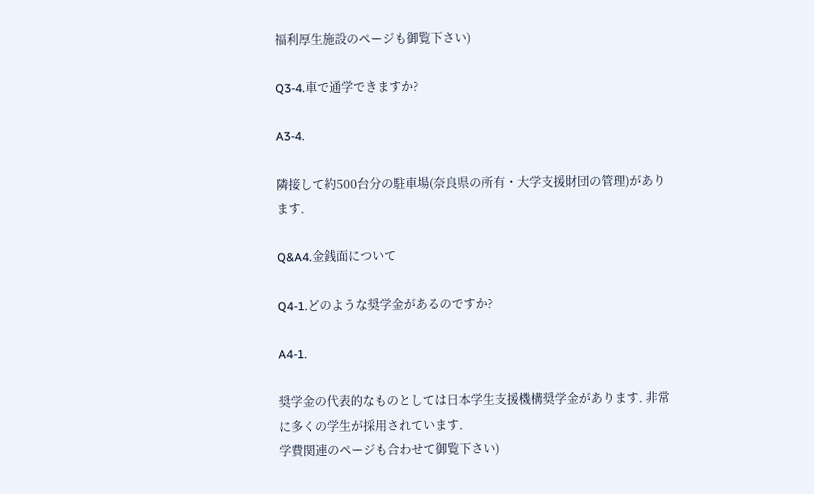福利厚生施設のページも御覧下さい)

Q3-4.車で通学できますか?

A3-4.

隣接して約500台分の駐車場(奈良県の所有・大学支援財団の管理)があります.

Q&A4.金銭面について

Q4-1.どのような奨学金があるのですか?

A4-1.

奨学金の代表的なものとしては日本学生支援機構奨学金があります. 非常に多くの学生が採用されています.
学費関連のページも合わせて御覧下さい)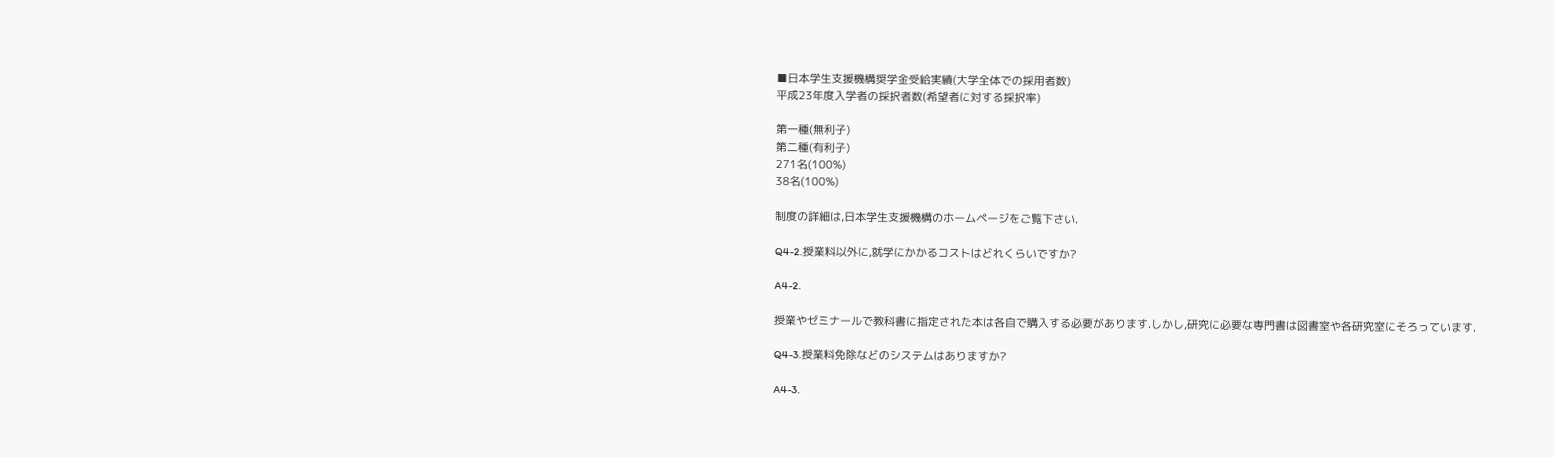■日本学生支援機構奨学金受給実績(大学全体での採用者数)
平成23年度入学者の採択者数(希望者に対する採択率)

第一種(無利子)
第二種(有利子)
271名(100%)
38名(100%)

制度の詳細は,日本学生支援機構のホームページをご覧下さい.

Q4-2.授業料以外に,就学にかかるコストはどれくらいですか?

A4-2.

授業やゼミナールで教科書に指定された本は各自で購入する必要があります.しかし,研究に必要な専門書は図書室や各研究室にそろっています.

Q4-3.授業料免除などのシステムはありますか?

A4-3.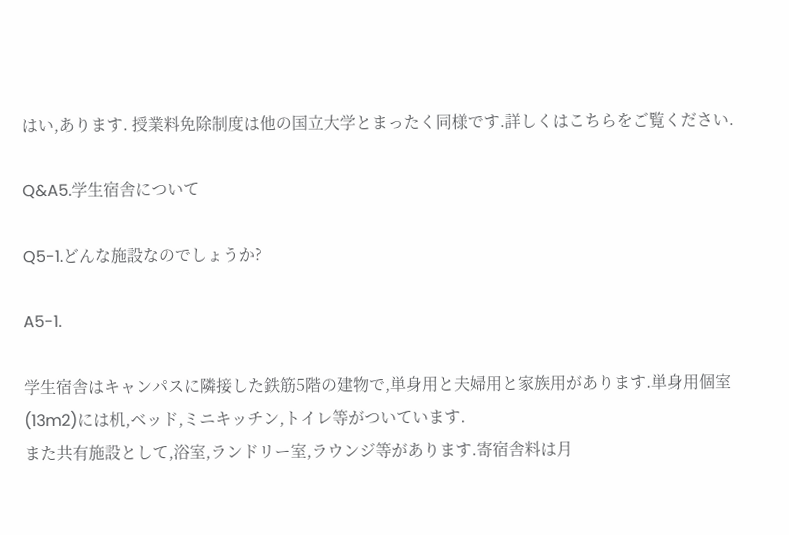はい,あります. 授業料免除制度は他の国立大学とまったく同様です.詳しくはこちらをご覧ください.

Q&A5.学生宿舎について

Q5-1.どんな施設なのでしょうか?

A5-1.

学生宿舎はキャンパスに隣接した鉄筋5階の建物で,単身用と夫婦用と家族用があります.単身用個室(13m2)には机,ベッド,ミニキッチン,トイレ等がついています.
また共有施設として,浴室,ランドリー室,ラウンジ等があります.寄宿舎料は月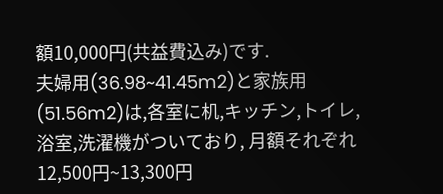額10,000円(共益費込み)です.
夫婦用(36.98~41.45m2)と家族用(51.56m2)は,各室に机,キッチン,トイレ,浴室,洗濯機がついており, 月額それぞれ12,500円~13,300円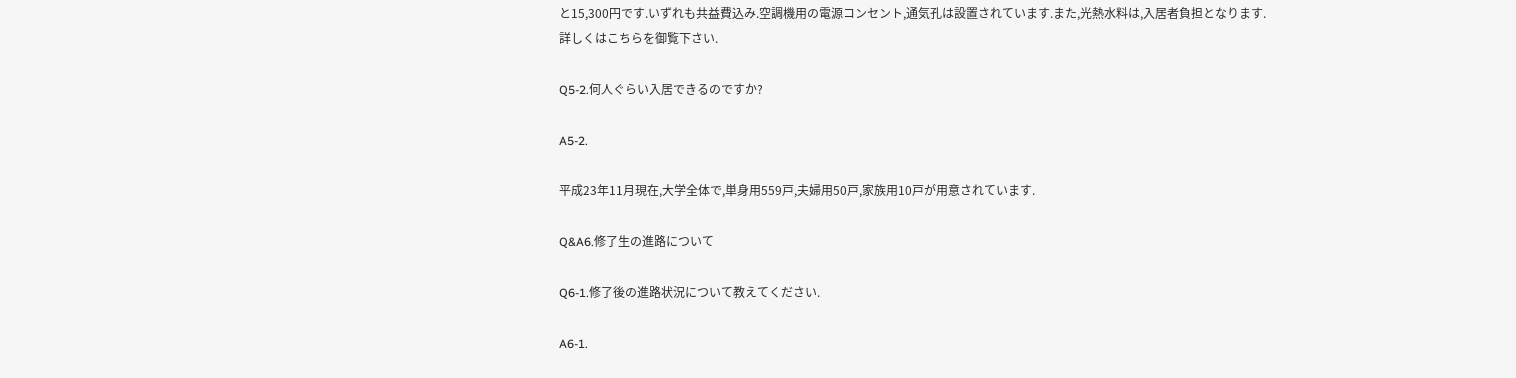と15,300円です.いずれも共益費込み.空調機用の電源コンセント,通気孔は設置されています.また,光熱水料は,入居者負担となります.
詳しくはこちらを御覧下さい.

Q5-2.何人ぐらい入居できるのですか?

A5-2.

平成23年11月現在,大学全体で,単身用559戸,夫婦用50戸,家族用10戸が用意されています.

Q&A6.修了生の進路について

Q6-1.修了後の進路状況について教えてください.

A6-1.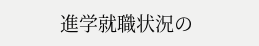進学就職状況の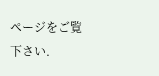ページをご覧下さい.